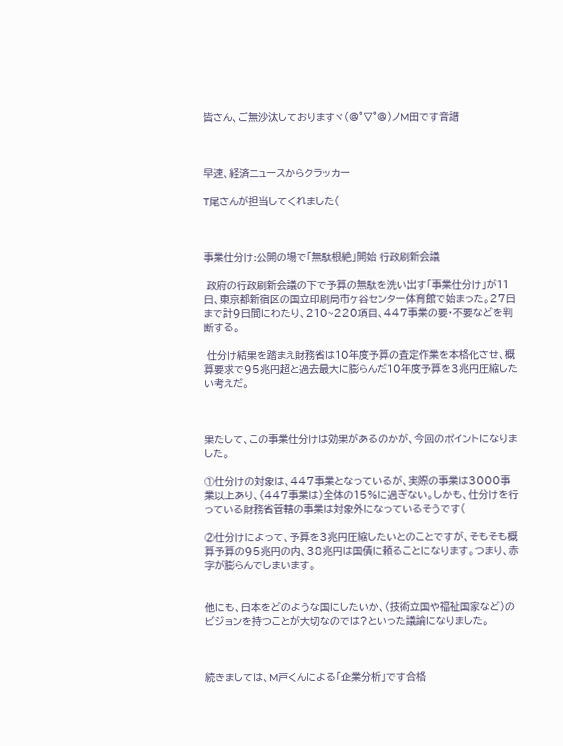皆さん、ご無沙汰しておりますヾ(@°▽°@)ノM田です音譜



早速、経済ニュースからクラッカー

T尾さんが担当してくれました(



事業仕分け:公開の場で「無駄根絶」開始 行政刷新会議

 政府の行政刷新会議の下で予算の無駄を洗い出す「事業仕分け」が11日、東京都新宿区の国立印刷局市ヶ谷センター体育館で始まった。27日まで計9日間にわたり、210~220項目、447事業の要・不要などを判断する。

 仕分け結果を踏まえ財務省は10年度予算の査定作業を本格化させ、概算要求で95兆円超と過去最大に膨らんだ10年度予算を3兆円圧縮したい考えだ。



果たして、この事業仕分けは効果があるのかが、今回のポイントになりました。

①仕分けの対象は、447事業となっているが、実際の事業は3000事業以上あり、(447事業は)全体の15%に過ぎない。しかも、仕分けを行っている財務省管轄の事業は対象外になっているそうです(

②仕分けによって、予算を3兆円圧縮したいとのことですが、そもそも概算予算の95兆円の内、38兆円は国債に頼ることになります。つまり、赤字が膨らんでしまいます。


他にも、日本をどのような国にしたいか、(技術立国や福祉国家など)のビジョンを持つことが大切なのでは?といった議論になりました。



続きましては、M戸くんによる「企業分析」です合格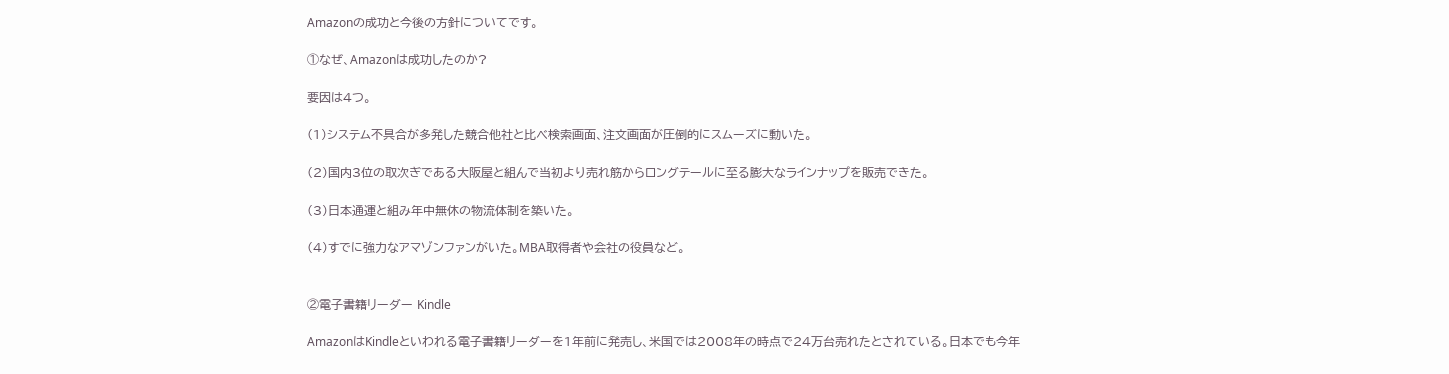Amazonの成功と今後の方針についてです。

①なぜ、Amazonは成功したのか?

要因は4つ。

(1)システム不具合が多発した競合他社と比べ検索画面、注文画面が圧倒的にスムーズに動いた。

(2)国内3位の取次ぎである大阪屋と組んで当初より売れ筋からロングテールに至る膨大なラインナップを販売できた。

(3)日本通運と組み年中無休の物流体制を築いた。

(4)すでに強力なアマゾンファンがいた。MBA取得者や会社の役員など。


②電子書籍リーダー Kindle

AmazonはKindleといわれる電子書籍リーダーを1年前に発売し、米国では2008年の時点で24万台売れたとされている。日本でも今年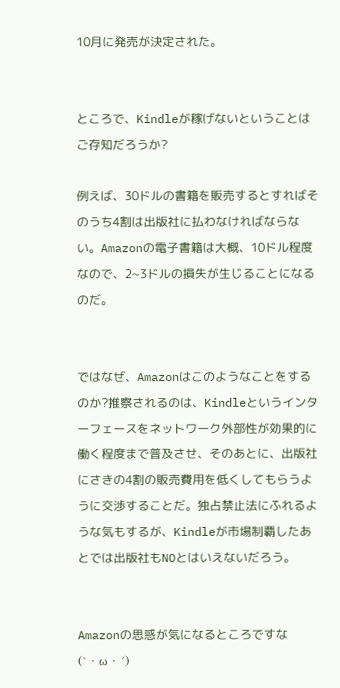10月に発売が決定された。


ところで、Kindleが稼げないということはご存知だろうか?

例えば、30ドルの書籍を販売するとすればそのうち4割は出版社に払わなければならない。Amazonの電子書籍は大概、10ドル程度なので、2~3ドルの損失が生じることになるのだ。


ではなぜ、Amazonはこのようなことをするのか?推察されるのは、Kindleというインターフェースをネットワーク外部性が効果的に働く程度まで普及させ、そのあとに、出版社にさきの4割の販売費用を低くしてもらうように交渉することだ。独占禁止法にふれるような気もするが、Kindleが市場制覇したあとでは出版社もNOとはいえないだろう。


Amazonの思惑が気になるところですな(`・ω・´)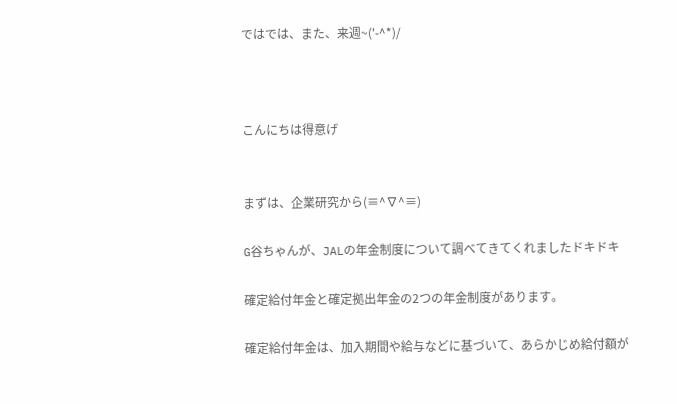ではでは、また、来週~('-^*)/



こんにちは得意げ


まずは、企業研究から(≡^∇^≡)

G谷ちゃんが、JALの年金制度について調べてきてくれましたドキドキ

確定給付年金と確定拠出年金の2つの年金制度があります。

確定給付年金は、加入期間や給与などに基づいて、あらかじめ給付額が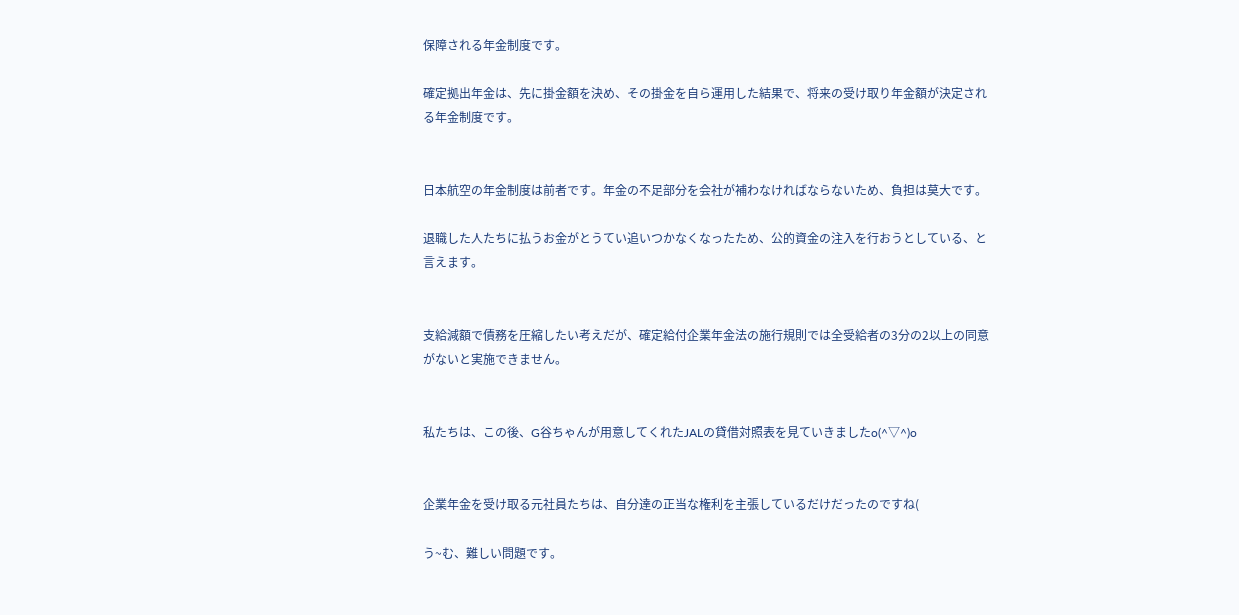保障される年金制度です。

確定拠出年金は、先に掛金額を決め、その掛金を自ら運用した結果で、将来の受け取り年金額が決定される年金制度です。


日本航空の年金制度は前者です。年金の不足部分を会社が補わなければならないため、負担は莫大です。

退職した人たちに払うお金がとうてい追いつかなくなったため、公的資金の注入を行おうとしている、と言えます。


支給減額で債務を圧縮したい考えだが、確定給付企業年金法の施行規則では全受給者の3分の2以上の同意がないと実施できません。


私たちは、この後、G谷ちゃんが用意してくれたJALの貸借対照表を見ていきましたo(^▽^)o


企業年金を受け取る元社員たちは、自分達の正当な権利を主張しているだけだったのですね(

う~む、難しい問題です。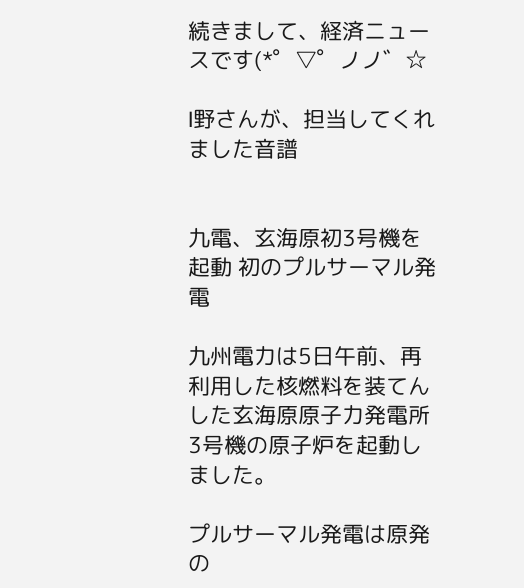続きまして、経済ニュースです(*゜▽゜ノノ゛☆

I野さんが、担当してくれました音譜


九電、玄海原初3号機を起動 初のプルサーマル発電

九州電力は5日午前、再利用した核燃料を装てんした玄海原原子力発電所3号機の原子炉を起動しました。

プルサーマル発電は原発の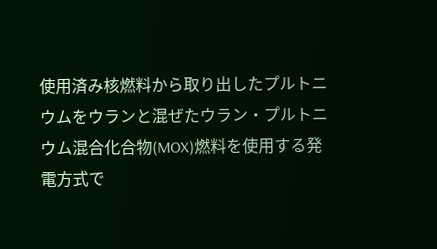使用済み核燃料から取り出したプルトニウムをウランと混ぜたウラン・プルトニウム混合化合物(MOX)燃料を使用する発電方式で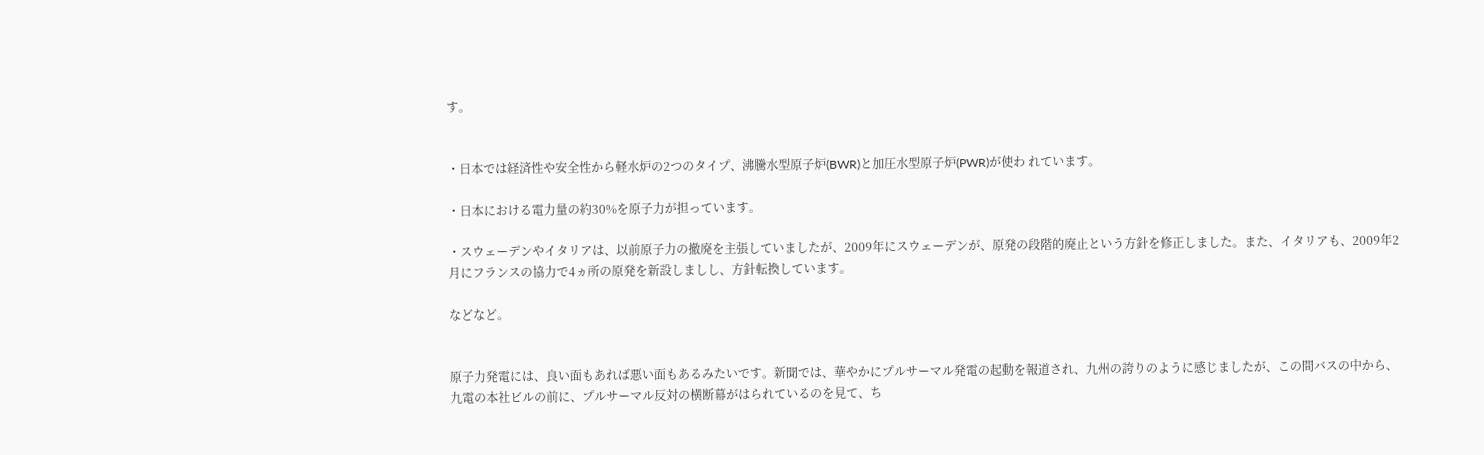す。


・日本では経済性や安全性から軽水炉の2つのタイプ、沸騰水型原子炉(BWR)と加圧水型原子炉(PWR)が使わ れています。

・日本における電力量の約30%を原子力が担っています。

・スウェーデンやイタリアは、以前原子力の撤廃を主張していましたが、2009年にスウェーデンが、原発の段階的廃止という方針を修正しました。また、イタリアも、2009年2月にフランスの協力で4ヵ所の原発を新設しましし、方針転換しています。

などなど。


原子力発電には、良い面もあれば悪い面もあるみたいです。新聞では、華やかにプルサーマル発電の起動を報道され、九州の誇りのように感じましたが、この間バスの中から、九電の本社ビルの前に、プルサーマル反対の横断幕がはられているのを見て、ち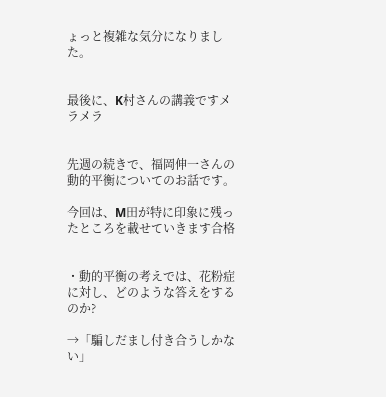ょっと複雑な気分になりました。


最後に、K村さんの講義ですメラメラ


先週の続きで、福岡伸一さんの動的平衡についてのお話です。

今回は、M田が特に印象に残ったところを載せていきます合格


・動的平衡の考えでは、花粉症に対し、どのような答えをするのか?

→「騙しだまし付き合うしかない」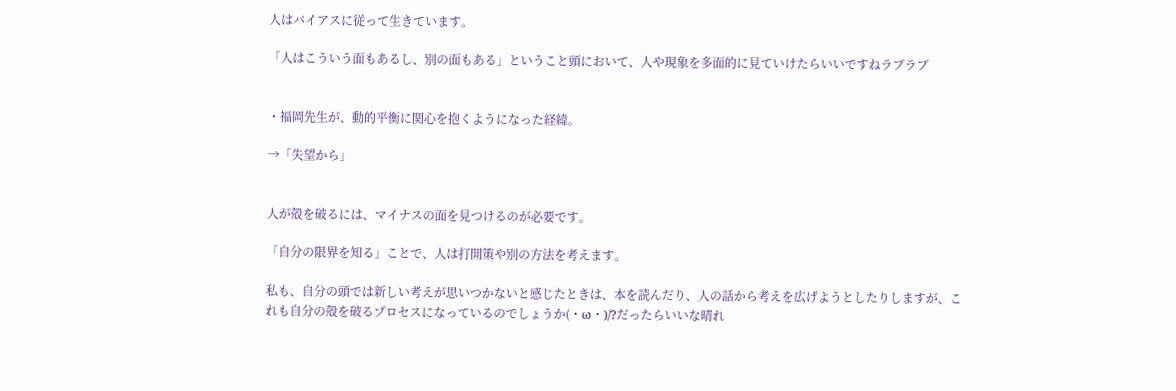人はバイアスに従って生きています。

「人はこういう面もあるし、別の面もある」ということ頭において、人や現象を多面的に見ていけたらいいですねラブラブ


・福岡先生が、動的平衡に関心を抱くようになった経緯。

→「失望から」


人が殻を破るには、マイナスの面を見つけるのが必要です。

「自分の限界を知る」ことで、人は打開策や別の方法を考えます。

私も、自分の頭では新しい考えが思いつかないと感じたときは、本を読んだり、人の話から考えを広げようとしたりしますが、これも自分の殻を破るプロセスになっているのでしょうか(・ω・)/?だったらいいな晴れ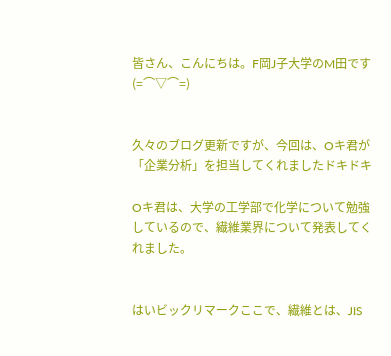皆さん、こんにちは。F岡J子大学のM田です(=⌒▽⌒=)


久々のブログ更新ですが、今回は、Oキ君が「企業分析」を担当してくれましたドキドキ

Oキ君は、大学の工学部で化学について勉強しているので、繊維業界について発表してくれました。


はいビックリマークここで、繊維とは、JIS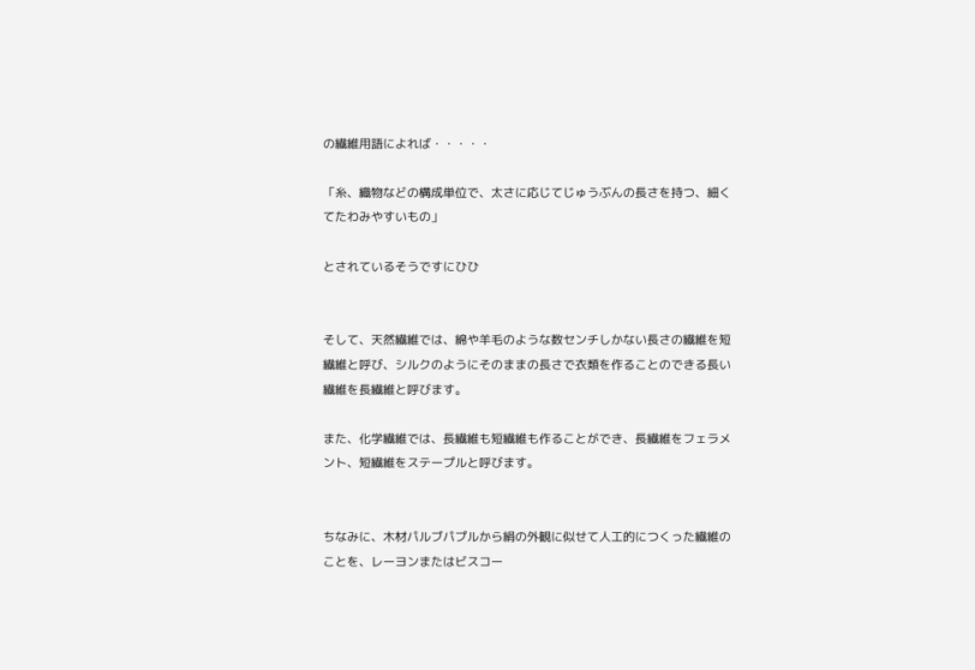の繊維用語によれば・・・・・

「糸、織物などの構成単位で、太さに応じてじゅうぶんの長さを持つ、細くてたわみやすいもの」

とされているそうですにひひ


そして、天然繊維では、綿や羊毛のような数センチしかない長さの繊維を短繊維と呼び、シルクのようにそのままの長さで衣類を作ることのできる長い繊維を長繊維と呼びます。

また、化学繊維では、長繊維も短繊維も作ることができ、長繊維をフェラメント、短繊維をステープルと呼びます。


ちなみに、木材パルブパプルから絹の外観に似せて人工的につくった繊維のことを、レーヨンまたはビスコー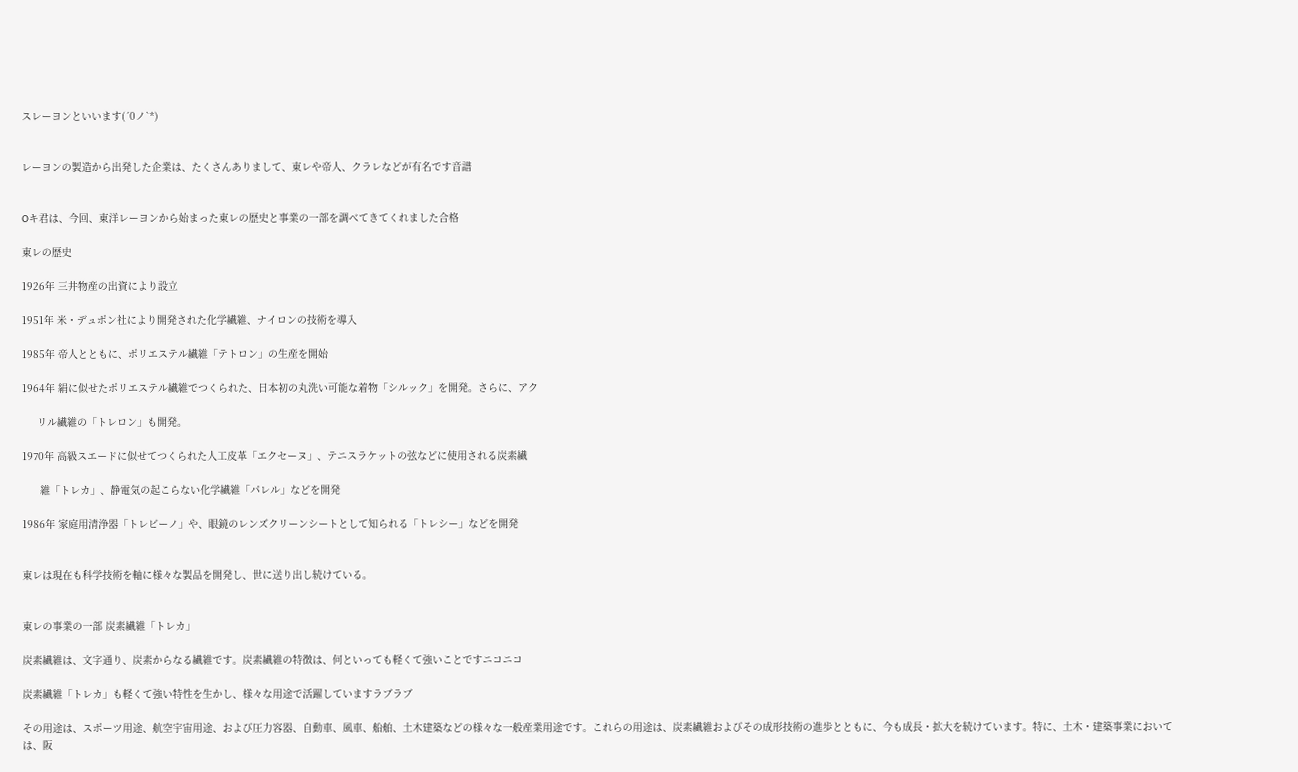スレーヨンといいます(´0ノ`*)


レーヨンの製造から出発した企業は、たくさんありまして、東レや帝人、クラレなどが有名です音譜


Oキ君は、今回、東洋レーヨンから始まった東レの歴史と事業の一部を調べてきてくれました合格

東レの歴史

1926年 三井物産の出資により設立

1951年 米・デュポン社により開発された化学繊維、ナイロンの技術を導入

1985年 帝人とともに、ポリエステル繊維「テトロン」の生産を開始

1964年 絹に似せたポリエステル繊維でつくられた、日本初の丸洗い可能な着物「シルック」を開発。さらに、アク

     リル繊維の「トレロン」も開発。

1970年 高級スエードに似せてつくられた人工皮革「エクセーヌ」、テニスラケットの弦などに使用される炭素繊

      維「トレカ」、静電気の起こらない化学繊維「パレル」などを開発

1986年 家庭用清浄器「トレビーノ」や、眼鏡のレンズクリーンシートとして知られる「トレシー」などを開発


東レは現在も科学技術を軸に様々な製品を開発し、世に送り出し続けている。


東レの事業の一部 炭素繊維「トレカ」

炭素繊維は、文字通り、炭素からなる繊維です。炭素繊維の特徴は、何といっても軽くて強いことですニコニコ

炭素繊維「トレカ」も軽くて強い特性を生かし、様々な用途で活躍していますラブラブ

その用途は、スポーツ用途、航空宇宙用途、および圧力容器、自動車、風車、船舶、土木建築などの様々な一般産業用途です。これらの用途は、炭素繊維およびその成形技術の進歩とともに、今も成長・拡大を続けています。特に、土木・建築事業においては、阪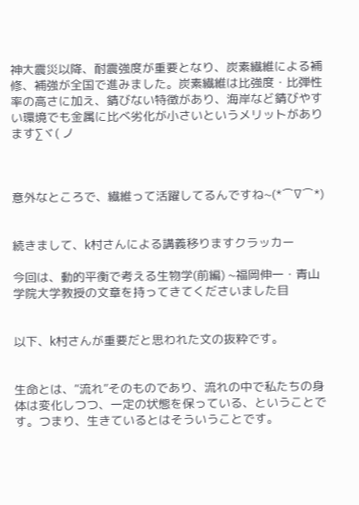神大震災以降、耐震強度が重要となり、炭素繊維による補修、補強が全国で進みました。炭素繊維は比強度・比弾性率の高さに加え、錆びない特徴があり、海岸など錆びやすい環境でも金属に比べ劣化が小さいというメリットがあります∑ヾ( ノ



意外なところで、繊維って活躍してるんですね~(*⌒∇⌒*)


続きまして、k村さんによる講義移りますクラッカー

今回は、動的平衡で考える生物学(前編) ~福岡伸一・青山学院大学教授の文章を持ってきてくださいました目


以下、k村さんが重要だと思われた文の抜粋です。


生命とは、“流れ”そのものであり、流れの中で私たちの身体は変化しつつ、一定の状態を保っている、ということです。つまり、生きているとはそういうことです。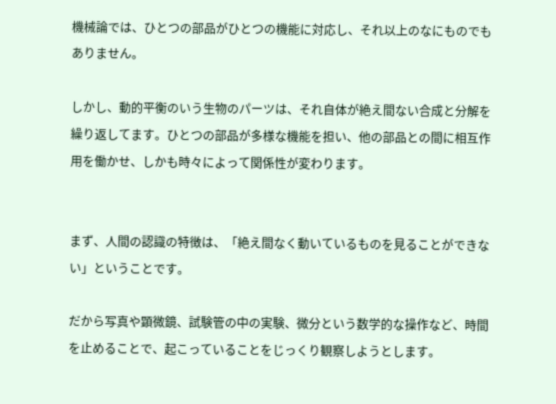機械論では、ひとつの部品がひとつの機能に対応し、それ以上のなにものでもありません。

しかし、動的平衡のいう生物のパーツは、それ自体が絶え間ない合成と分解を繰り返してます。ひとつの部品が多様な機能を担い、他の部品との間に相互作用を働かせ、しかも時々によって関係性が変わります。


まず、人間の認識の特徴は、「絶え間なく動いているものを見ることができない」ということです。

だから写真や顕微鏡、試験管の中の実験、微分という数学的な操作など、時間を止めることで、起こっていることをじっくり観察しようとします。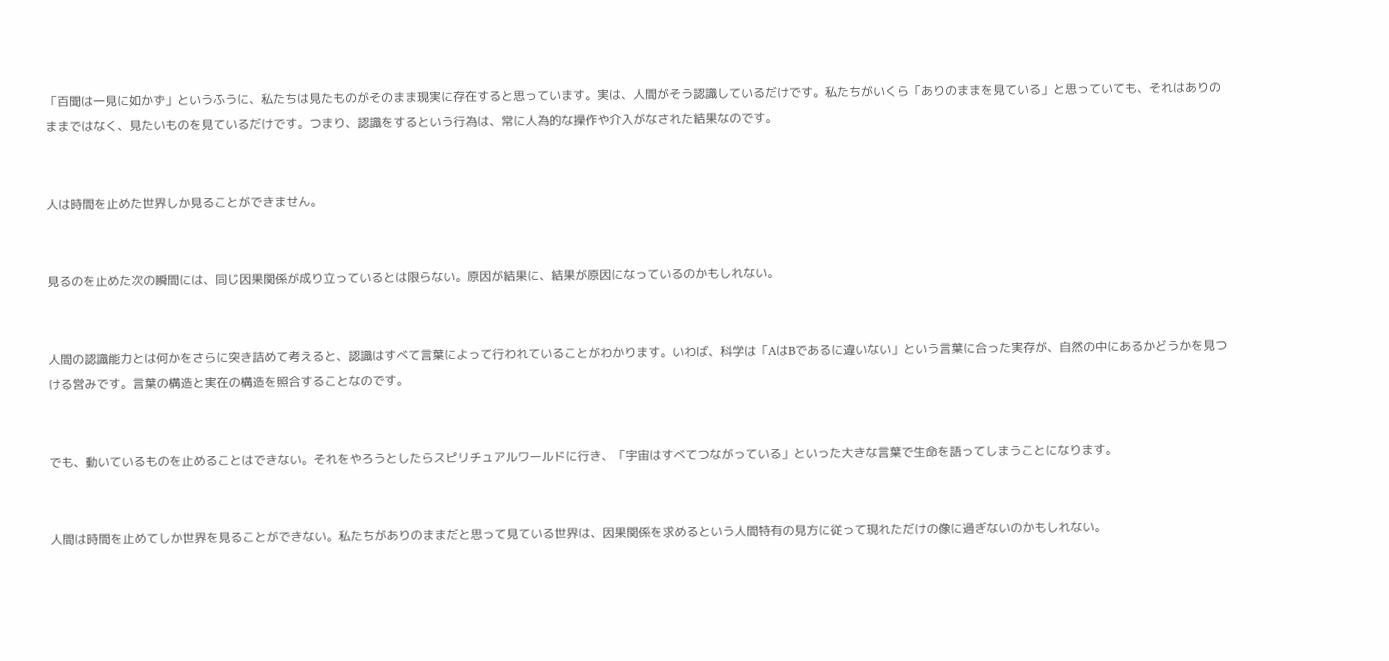「百聞は一見に如かず」というふうに、私たちは見たものがそのまま現実に存在すると思っています。実は、人間がそう認識しているだけです。私たちがいくら「ありのままを見ている」と思っていても、それはありのままではなく、見たいものを見ているだけです。つまり、認識をするという行為は、常に人為的な操作や介入がなされた結果なのです。


人は時間を止めた世界しか見ることができません。


見るのを止めた次の瞬間には、同じ因果関係が成り立っているとは限らない。原因が結果に、結果が原因になっているのかもしれない。


人間の認識能力とは何かをさらに突き詰めて考えると、認識はすべて言葉によって行われていることがわかります。いわば、科学は「AはBであるに違いない」という言葉に合った実存が、自然の中にあるかどうかを見つける営みです。言葉の構造と実在の構造を照合することなのです。


でも、動いているものを止めることはできない。それをやろうとしたらスピリチュアルワールドに行き、「宇宙はすべてつながっている」といった大きな言葉で生命を語ってしまうことになります。


人間は時間を止めてしか世界を見ることができない。私たちがありのままだと思って見ている世界は、因果関係を求めるという人間特有の見方に従って現れただけの像に過ぎないのかもしれない。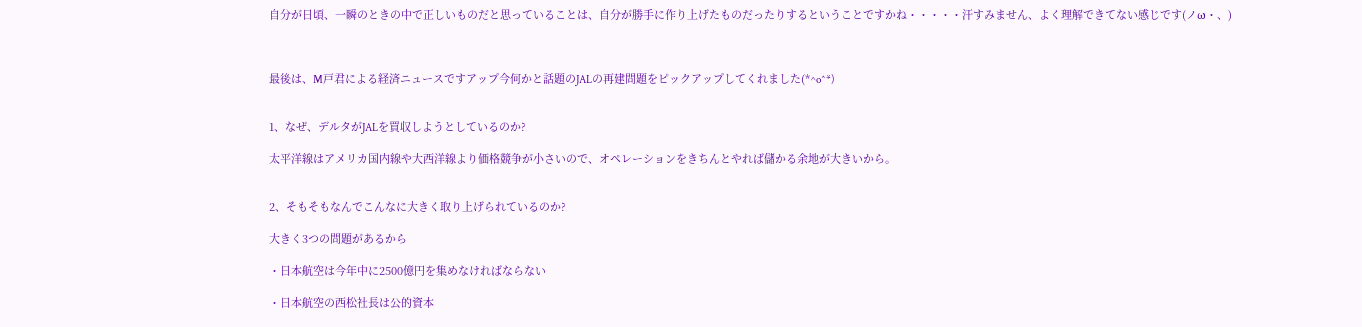自分が日頃、一瞬のときの中で正しいものだと思っていることは、自分が勝手に作り上げたものだったりするということですかね・・・・・汗すみません、よく理解できてない感じです(ノω・、)



最後は、M戸君による経済ニュースですアップ今何かと話題のJALの再建問題をピックアップしてくれました(*^o^*)


1、なぜ、デルタがJALを買収しようとしているのか?

太平洋線はアメリカ国内線や大西洋線より価格競争が小さいので、オペレーションをきちんとやれば儲かる余地が大きいから。


2、そもそもなんでこんなに大きく取り上げられているのか?

大きく3つの問題があるから

・日本航空は今年中に2500億円を集めなければならない

・日本航空の西松社長は公的資本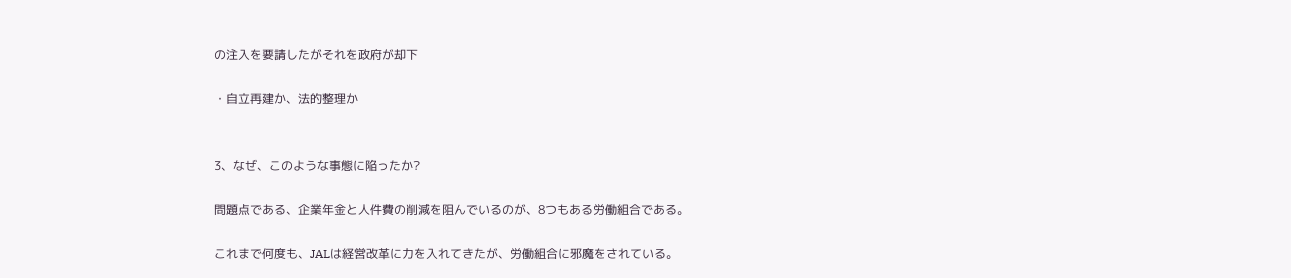の注入を要請したがそれを政府が却下

・自立再建か、法的整理か


3、なぜ、このような事態に陥ったか?

問題点である、企業年金と人件費の削減を阻んでいるのが、8つもある労働組合である。

これまで何度も、JALは経営改革に力を入れてきたが、労働組合に邪魔をされている。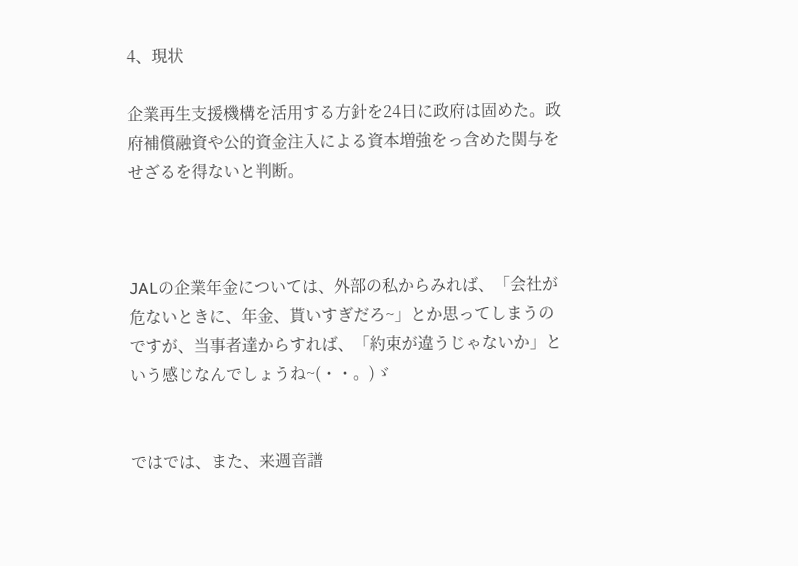4、現状

企業再生支援機構を活用する方針を24日に政府は固めた。政府補償融資や公的資金注入による資本増強をっ含めた関与をせざるを得ないと判断。



JALの企業年金については、外部の私からみれば、「会社が危ないときに、年金、貰いすぎだろ~」とか思ってしまうのですが、当事者達からすれば、「約束が違うじゃないか」という感じなんでしょうね~(・・。)ゞ


ではでは、また、来週音譜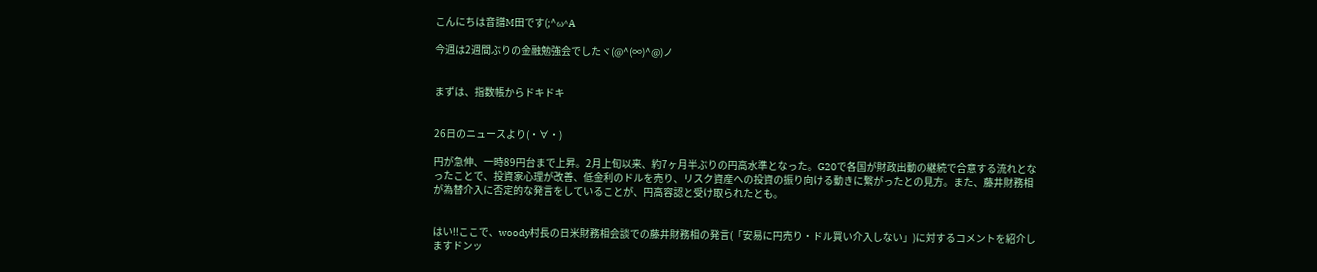こんにちは音譜M田です(;^ω^A

今週は2週間ぶりの金融勉強会でしたヾ(@^(∞)^@)ノ


まずは、指数帳からドキドキ


26日のニュースより(・∀・)

円が急伸、一時89円台まで上昇。2月上旬以来、約7ヶ月半ぶりの円高水準となった。G20で各国が財政出動の継続で合意する流れとなったことで、投資家心理が改善、低金利のドルを売り、リスク資産への投資の振り向ける動きに繋がったとの見方。また、藤井財務相が為替介入に否定的な発言をしていることが、円高容認と受け取られたとも。


はい!!ここで、woody村長の日米財務相会談での藤井財務相の発言(「安易に円売り・ドル買い介入しない」)に対するコメントを紹介しますドンッ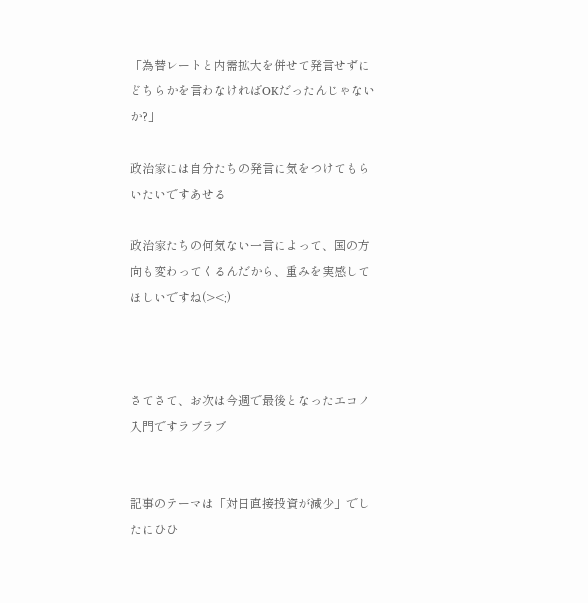「為替レートと内需拡大を併せて発言せずにどちらかを言わなければOKだったんじゃないか?」

政治家には自分たちの発言に気をつけてもらいたいですあせる

政治家たちの何気ない一言によって、国の方向も変わってくるんだから、重みを実感してほしいですね(><;)



さてさて、お次は今週で最後となったエコノ入門ですラブラブ


記事のテーマは「対日直接投資が減少」でしたにひひ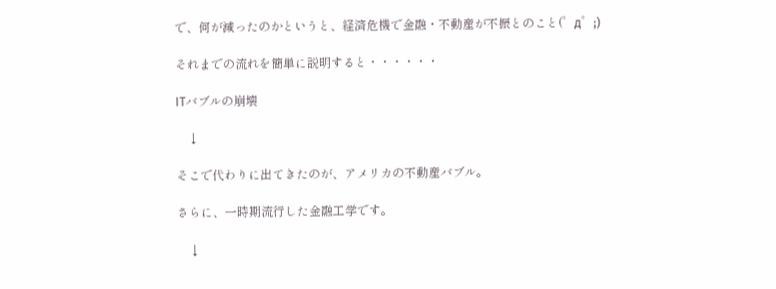で、何が減ったのかというと、経済危機で金融・不動産が不振とのこと(゜д゜;)

それまでの流れを簡単に説明すると・・・・・・

ITバブルの崩壊

    ↓

そこで代わりに出てきたのが、アメリカの不動産バブル。

さらに、一時期流行した金融工学です。

    ↓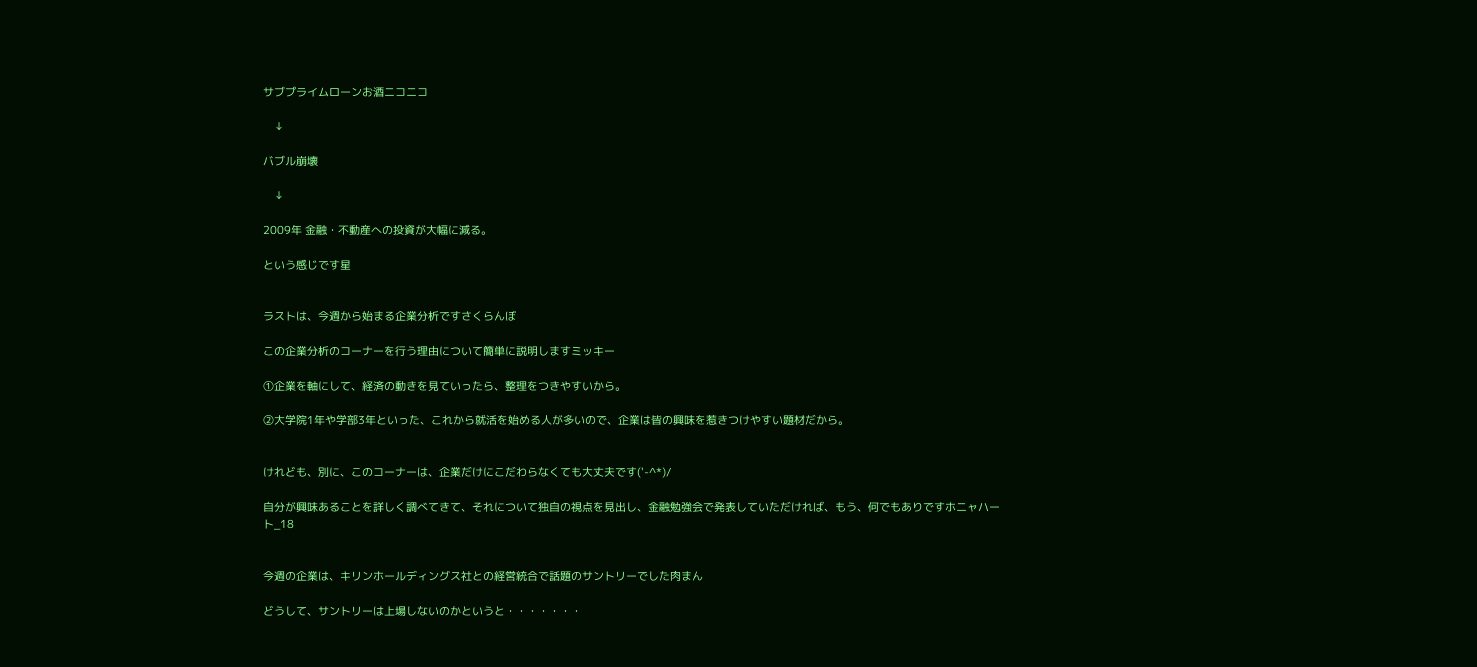サブプライムローンお酒ニコニコ

    ↓

バブル崩壊

    ↓

2009年 金融・不動産への投資が大幅に減る。

という感じです星


ラストは、今週から始まる企業分析ですさくらんぼ

この企業分析のコーナーを行う理由について簡単に説明しますミッキー

①企業を軸にして、経済の動きを見ていったら、整理をつきやすいから。

②大学院1年や学部3年といった、これから就活を始める人が多いので、企業は皆の興味を惹きつけやすい題材だから。


けれども、別に、このコーナーは、企業だけにこだわらなくても大丈夫です('-^*)/

自分が興味あることを詳しく調べてきて、それについて独自の視点を見出し、金融勉強会で発表していただければ、もう、何でもありですホニャハート_18


今週の企業は、キリンホールディングス社との経営統合で話題のサントリーでした肉まん

どうして、サントリーは上場しないのかというと・・・・・・・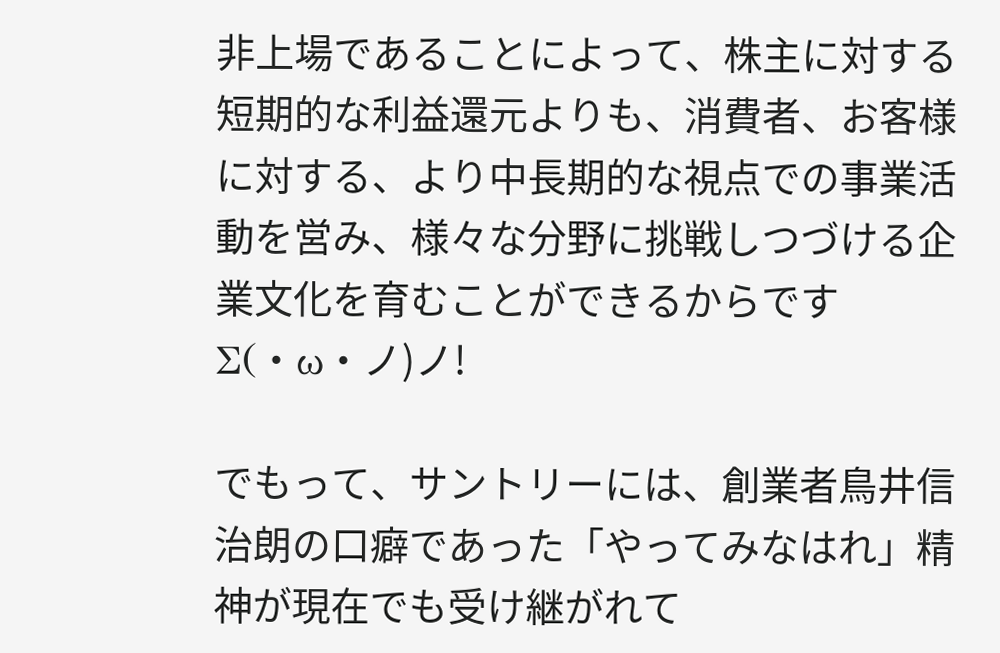非上場であることによって、株主に対する短期的な利益還元よりも、消費者、お客様に対する、より中長期的な視点での事業活動を営み、様々な分野に挑戦しつづける企業文化を育むことができるからですΣ(・ω・ノ)ノ!

でもって、サントリーには、創業者鳥井信治朗の口癖であった「やってみなはれ」精神が現在でも受け継がれて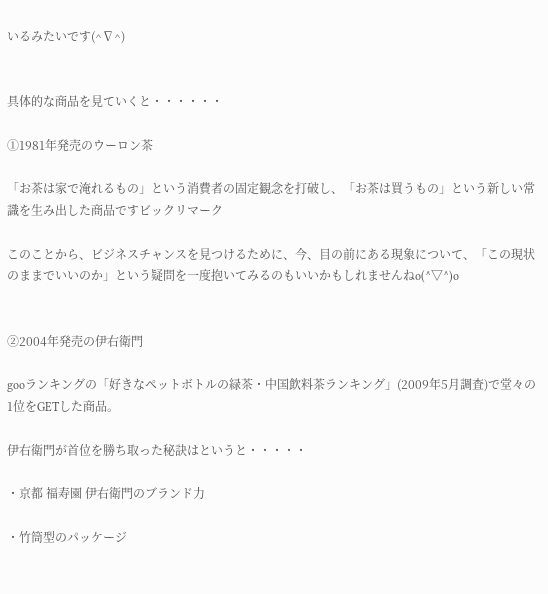いるみたいです(^∇^)


具体的な商品を見ていくと・・・・・・

①1981年発売のウーロン茶

「お茶は家で淹れるもの」という消費者の固定観念を打破し、「お茶は買うもの」という新しい常識を生み出した商品ですビックリマーク

このことから、ビジネスチャンスを見つけるために、今、目の前にある現象について、「この現状のままでいいのか」という疑問を一度抱いてみるのもいいかもしれませんねo(^▽^)o


②2004年発売の伊右衛門

gooランキングの「好きなペットボトルの緑茶・中国飲料茶ランキング」(2009年5月調査)で堂々の1位をGETした商品。

伊右衛門が首位を勝ち取った秘訣はというと・・・・・

・京都 福寿園 伊右衛門のブランド力

・竹筒型のパッケージ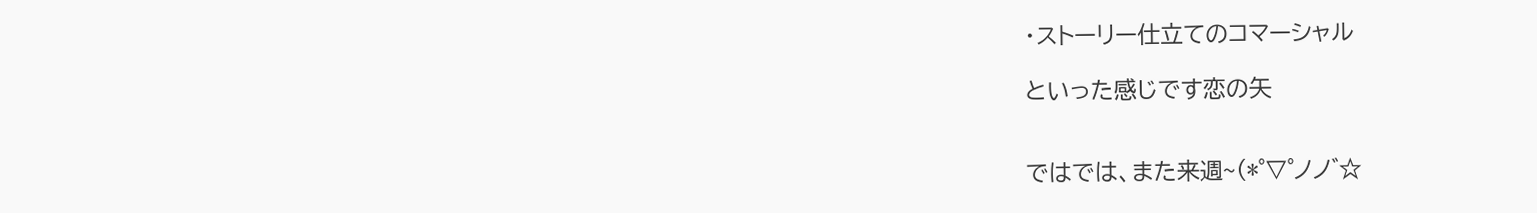・ストーリー仕立てのコマーシャル

といった感じです恋の矢


ではでは、また来週~(*゜▽゜ノノ゛☆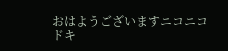おはようございますニコニコドキ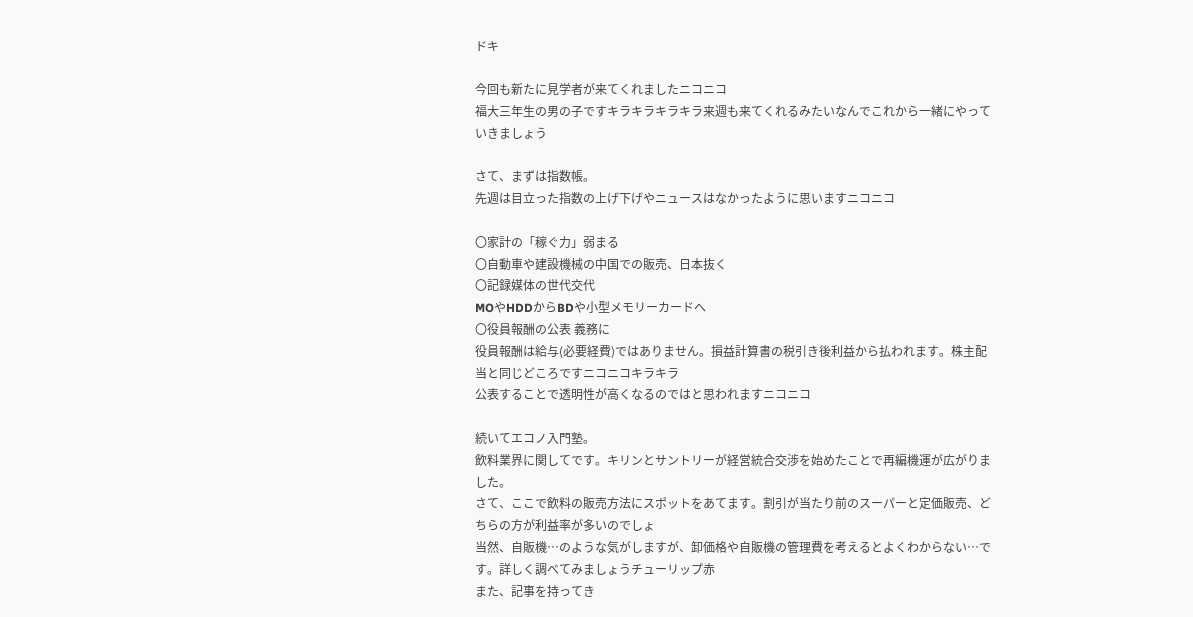ドキ

今回も新たに見学者が来てくれましたニコニコ
福大三年生の男の子ですキラキラキラキラ来週も来てくれるみたいなんでこれから一緒にやっていきましょう

さて、まずは指数帳。
先週は目立った指数の上げ下げやニュースはなかったように思いますニコニコ

〇家計の「稼ぐ力」弱まる
〇自動車や建設機械の中国での販売、日本抜く
〇記録媒体の世代交代
MOやHDDからBDや小型メモリーカードへ
〇役員報酬の公表 義務に
役員報酬は給与(必要経費)ではありません。損益計算書の税引き後利益から払われます。株主配当と同じどころですニコニコキラキラ
公表することで透明性が高くなるのではと思われますニコニコ

続いてエコノ入門塾。
飲料業界に関してです。キリンとサントリーが経営統合交渉を始めたことで再編機運が広がりました。
さて、ここで飲料の販売方法にスポットをあてます。割引が当たり前のスーパーと定価販売、どちらの方が利益率が多いのでしょ
当然、自販機…のような気がしますが、卸価格や自販機の管理費を考えるとよくわからない…です。詳しく調べてみましょうチューリップ赤
また、記事を持ってき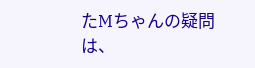たMちゃんの疑問は、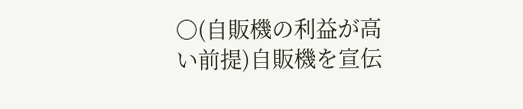〇(自販機の利益が高い前提)自販機を宣伝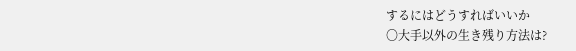するにはどうすればいいか
〇大手以外の生き残り方法は?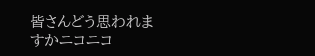皆さんどう思われますかニコニコ